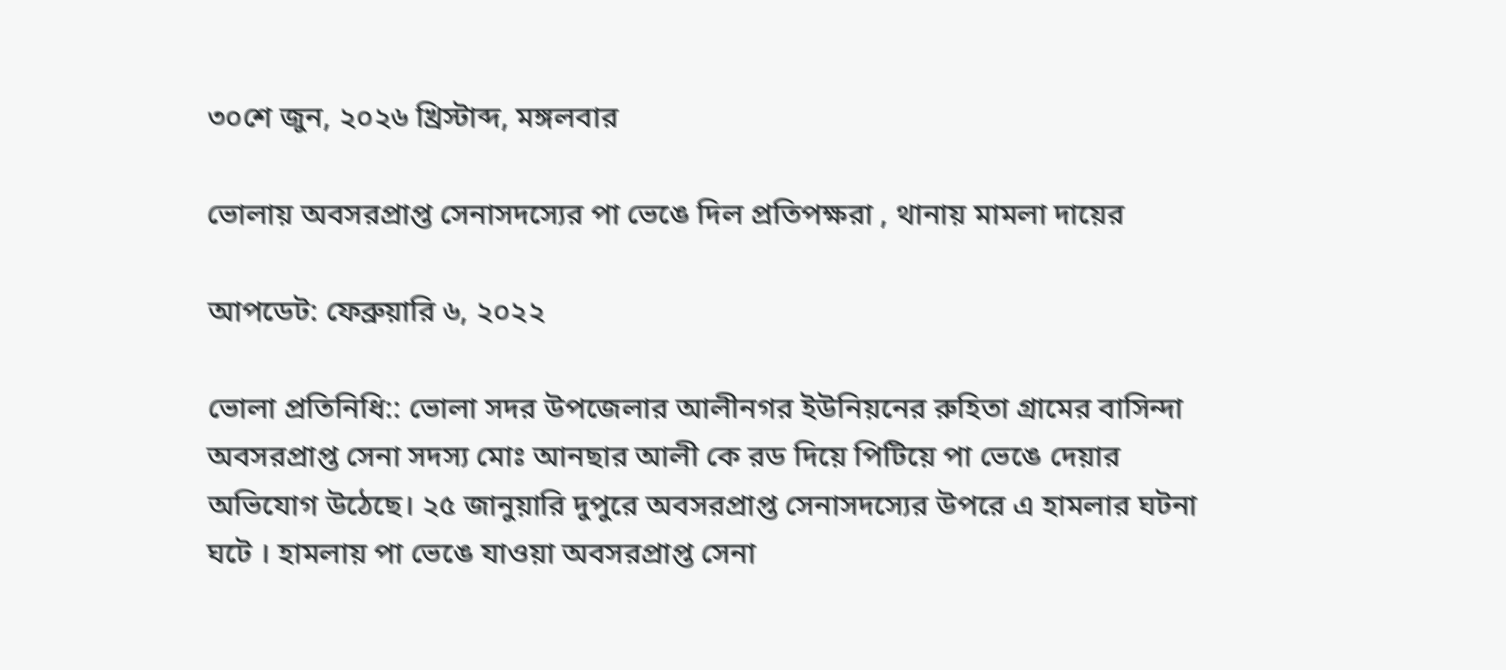৩০শে জুন, ২০২৬ খ্রিস্টাব্দ, মঙ্গলবার

ভোলায় অবসরপ্রাপ্ত সেনাসদস্যের পা ভেঙে দিল প্রতিপক্ষরা , থানায় মামলা দায়ের

আপডেট: ফেব্রুয়ারি ৬, ২০২২

ভোলা প্রতিনিধি:: ভোলা সদর উপজেলার আলীনগর ইউনিয়নের রুহিতা গ্রামের বাসিন্দা অবসরপ্রাপ্ত সেনা সদস্য মোঃ আনছার আলী কে রড দিয়ে পিটিয়ে পা ভেঙে দেয়ার অভিযোগ উঠেছে। ২৫ জানুয়ারি দুপুরে অবসরপ্রাপ্ত সেনাসদস্যের উপরে এ হামলার ঘটনা ঘটে । হামলায় পা ভেঙে যাওয়া অবসরপ্রাপ্ত সেনা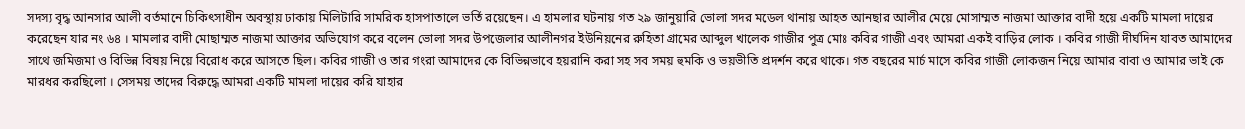সদস্য বৃদ্ধ আনসার আলী বর্তমানে চিকিৎসাধীন অবস্থায় ঢাকায় মিলিটারি সামরিক হাসপাতালে ভর্তি রয়েছেন। এ হামলার ঘটনায় গত ২৯ জানুয়ারি ভোলা সদর মডেল থানায় আহত আনছার আলীর মেয়ে মোসাম্মত নাজমা আক্তার বাদী হয়ে একটি মামলা দায়ের করেছেন ‌যার নং ৬৪ । মামলার বাদী মোছাম্মত নাজমা আক্তার অভিযোগ করে বলেন ভোলা সদর উপজেলার আলীনগর ইউনিয়নের রুহিতা গ্রামের আব্দুল খালেক গাজীর পুত্র মোঃ কবির গাজী এবং আমরা একই বাড়ির লোক । কবির গাজী দীর্ঘদিন যাবত আমাদের সাথে জমিজমা ও বিভিন্ন বিষয় নিয়ে বিরোধ করে আসতে ছিল। কবির গাজী ও তার গংরা আমাদের কে বিভিন্নভাবে হয়রানি করা সহ সব সময় হুমকি ও ভয়ভীতি প্রদর্শন করে থাকে। গত বছরের মার্চ মাসে কবির গাজী লোকজন নিয়ে আমার বাবা ও আমার ভাই কে মারধর করছিলো । সেসময় তাদের বিরুদ্ধে আমরা একটি মামলা দায়ের করি যাহার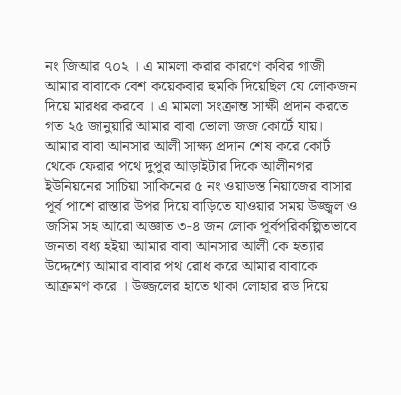নং জিআর ৭০২ । এ মামলা করার কারণে কবির গাজী আমার বাবাকে বেশ কয়েকবার হুমকি দিয়েছিল যে লোকজন দিয়ে মারধর করবে । এ মামলা‌ সংক্রান্ত সাক্ষী প্রদান করতে গত ২৫ জানুয়ারি আমার বাবা ভোলা জজ কোর্টে যায়। আমার বাবা আনসার আলী সাক্ষ্য প্রদান শেষ করে কোর্ট থেকে ফেরার পথে দুপুর আড়াইটার দিকে আলীনগর ইউনিয়নের সাচিয়া সাকিনের ৫ নং ওয়াডস্ত নিয়াজের বাসার পূর্ব পাশে রাস্তার উপর দিয়ে বাড়িতে যাওয়ার সময় উজ্জ্বল ও জসিম সহ আরো অজ্ঞাত ৩-৪ জন লোক পূর্বপরিকল্পিতভাবে জনতা বধ্য হইয়া আমার বাবা আনসার আলী কে হত্যার উদ্দেশ্যে আমার বাবার পথ রোধ করে আমার বাবাকে আক্রমণ করে । উজ্জলের হাতে থাকা লোহার রড দিয়ে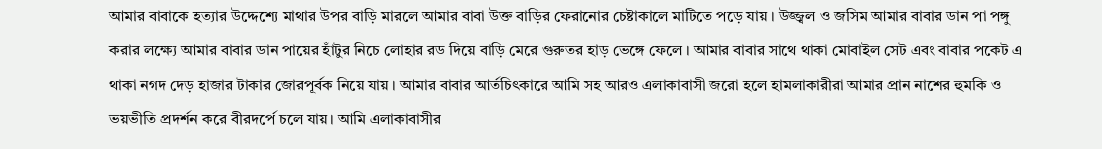আমার বাবাকে হত্যার উদ্দেশ্যে মাথার উপর বাড়ি মারলে আমার বাবা উক্ত বাড়ির ফেরানোর চেষ্টাকালে মাটিতে পড়ে যায় । উজ্জ্বল ও জসিম আমার বাবার ডান পা পঙ্গু করার লক্ষ্যে আমার বাবার ডান পায়ের হাঁটুর নিচে লোহার রড দিয়ে বাড়ি মেরে গুরুতর হাড় ভেঙ্গে ফেলে ‌। আমার বাবার সাথে থাকা মোবাইল সেট এবং বাবার পকেট এ থাকা নগদ দেড় হাজার টাকার জোরপূর্বক নিয়ে যায় । আমার বাবার আর্তচিৎকারে আমি সহ আরও এলাকাবাসী জরো হলে হামলাকারীরা আমার প্রান নাশের হুমকি ও ভয়ভীতি প্রদর্শন করে বীরদর্পে চলে যায়। ‌আমি এলাকাবাসীর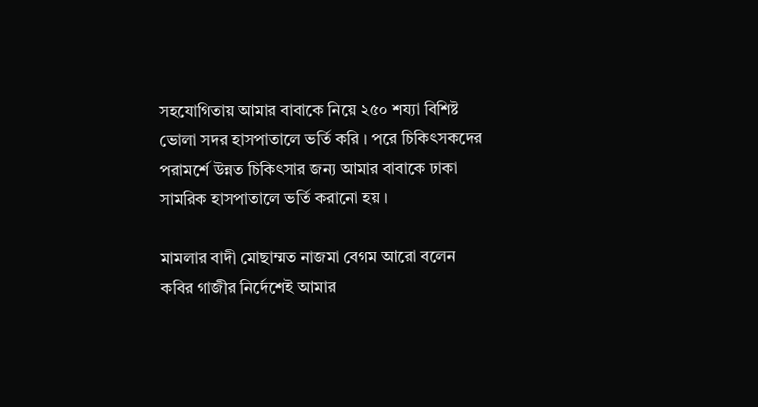সহযোগিতায় আমার বাবাকে নিয়ে ২৫০ শয্যা বিশিষ্ট ভোলা সদর হাসপাতালে ভর্তি করি ‌। পরে চিকিৎসকদের পরামর্শে উন্নত চিকিৎসার জন্য আমার বাবাকে ঢাকা সামরিক হাসপাতালে ভর্তি করানো হয় ।

মামলার বাদী মোছাম্মত নাজমা বেগম আরো বলেন কবির গাজীর নির্দেশেই আমার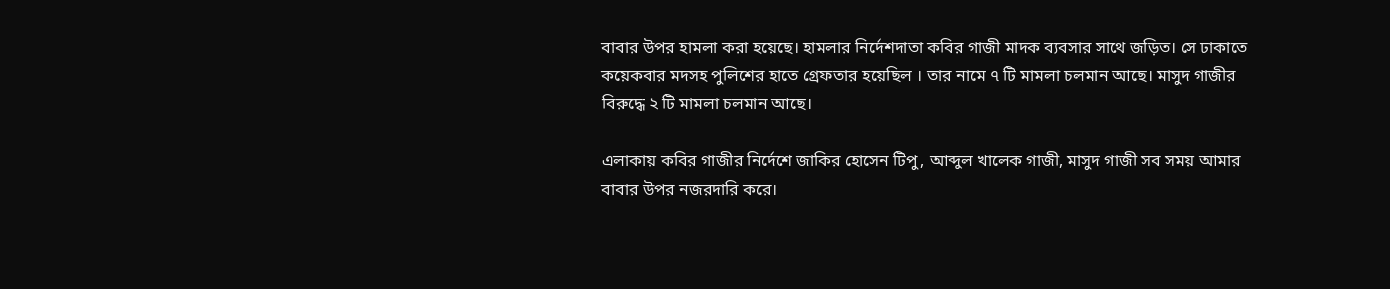বাবার উপর হামলা করা হয়েছে। হামলার নির্দেশদাতা কবির গাজী মাদক ব্যবসার সাথে জড়িত। সে ঢাকাতে কয়েকবার মদসহ পুলিশের হাতে গ্রেফতার হয়েছিল । তার নামে ৭ টি মামলা চলমান আছে। মাসুদ গাজীর বিরুদ্ধে ২ টি মামলা চলমান আছে।

এলাকায় কবির গাজীর নির্দেশে জাকির হোসেন টিপু, আব্দুল খালেক গাজী, মাসুদ গাজী সব সময় আমার বাবার উপর নজরদারি করে।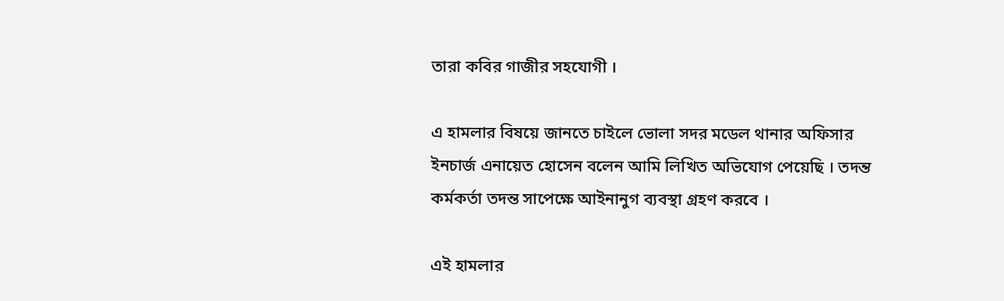তারা কবির গাজীর সহযোগী ।

এ হামলার বিষয়ে জানতে চাইলে ভোলা সদর মডেল থানার অফিসার ইনচার্জ এনায়েত হোসেন বলেন আমি লিখিত অভিযোগ পেয়েছি ‌। তদন্ত কর্মকর্তা তদন্ত সাপেক্ষে আইনানুগ ব্যবস্থা গ্রহণ করবে ।

এই হামলার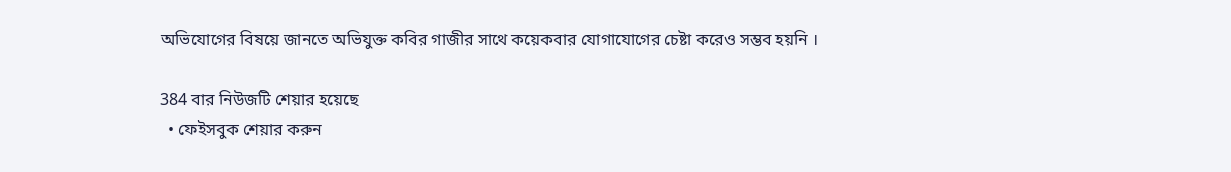অভিযোগের বিষয়ে জানতে অভিযুক্ত কবির গাজীর সাথে কয়েকবার যোগাযোগের চেষ্টা করেও সম্ভব হয়নি ‌।

384 বার নিউজটি শেয়ার হয়েছে
  • ফেইসবুক শেয়ার করুন